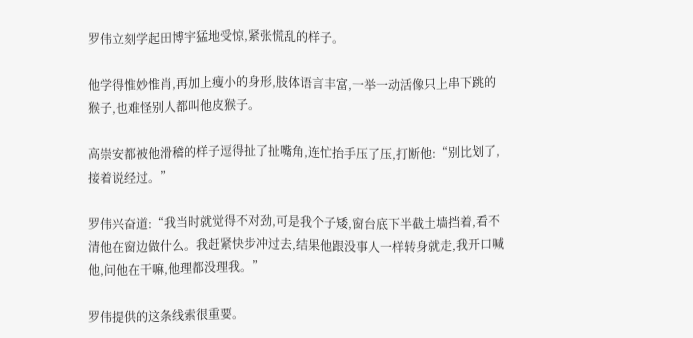罗伟立刻学起田博宇猛地受惊,紧张慌乱的样子。

他学得惟妙惟肖,再加上瘦小的身形,肢体语言丰富,一举一动活像只上串下跳的猴子,也难怪别人都叫他皮猴子。

高崇安都被他滑稽的样子逗得扯了扯嘴角,连忙抬手压了压,打断他:“别比划了,接着说经过。”

罗伟兴奋道:“我当时就觉得不对劲,可是我个子矮,窗台底下半截土墙挡着,看不清他在窗边做什么。我赶紧快步冲过去,结果他跟没事人一样转身就走,我开口喊他,问他在干嘛,他理都没理我。”

罗伟提供的这条线索很重要。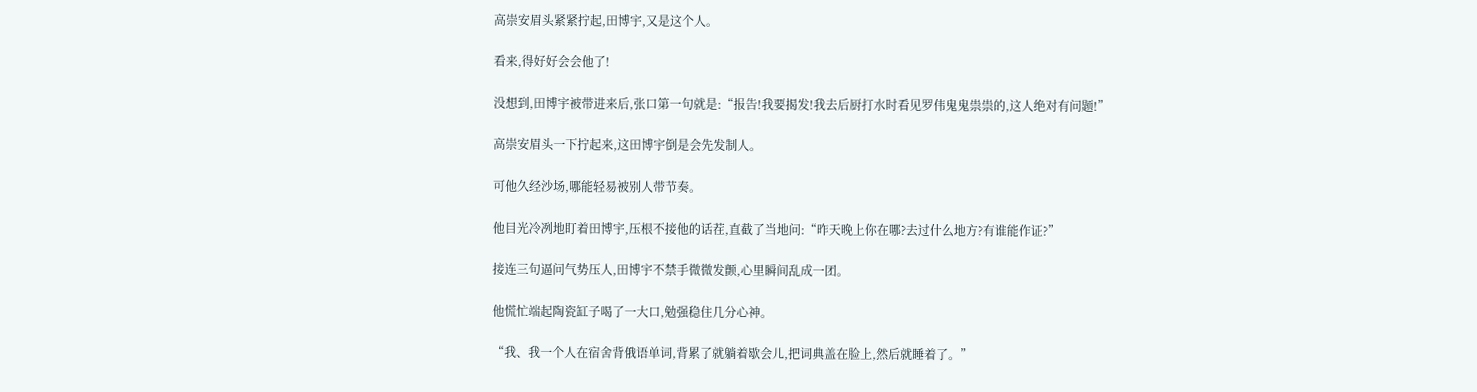高崇安眉头紧紧拧起,田博宇,又是这个人。

看来,得好好会会他了!

没想到,田博宇被带进来后,张口第一句就是:“报告!我要揭发!我去后厨打水时看见罗伟鬼鬼祟祟的,这人绝对有问题!”

高崇安眉头一下拧起来,这田博宇倒是会先发制人。

可他久经沙场,哪能轻易被别人带节奏。

他目光冷冽地盯着田博宇,压根不接他的话茬,直截了当地问:“昨天晚上你在哪?去过什么地方?有谁能作证?”

接连三句逼问气势压人,田博宇不禁手微微发颤,心里瞬间乱成一团。

他慌忙端起陶瓷缸子喝了一大口,勉强稳住几分心神。

“我、我一个人在宿舍背俄语单词,背累了就躺着歇会儿,把词典盖在脸上,然后就睡着了。”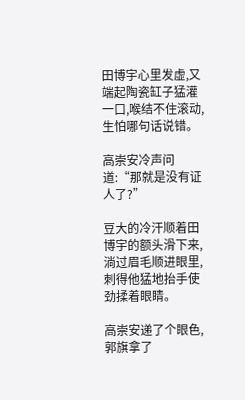田博宇心里发虚,又端起陶瓷缸子猛灌一口,喉结不住滚动,生怕哪句话说错。

高崇安冷声问道:“那就是没有证人了?”

豆大的冷汗顺着田博宇的额头滑下来,淌过眉毛顺进眼里,刺得他猛地抬手使劲揉着眼睛。

高崇安递了个眼色,郭旗拿了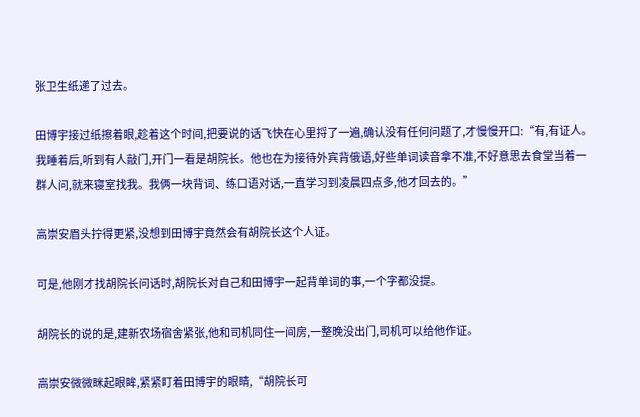张卫生纸递了过去。

田博宇接过纸擦着眼,趁着这个时间,把要说的话飞快在心里捋了一遍,确认没有任何问题了,才慢慢开口:“有,有证人。我睡着后,听到有人敲门,开门一看是胡院长。他也在为接待外宾背俄语,好些单词读音拿不准,不好意思去食堂当着一群人问,就来寝室找我。我俩一块背词、练口语对话,一直学习到凌晨四点多,他才回去的。”

高崇安眉头拧得更紧,没想到田博宇竟然会有胡院长这个人证。

可是,他刚才找胡院长问话时,胡院长对自己和田博宇一起背单词的事,一个字都没提。

胡院长的说的是,建新农场宿舍紧张,他和司机同住一间房,一整晚没出门,司机可以给他作证。

高崇安微微眯起眼眸,紧紧盯着田博宇的眼睛,“胡院长可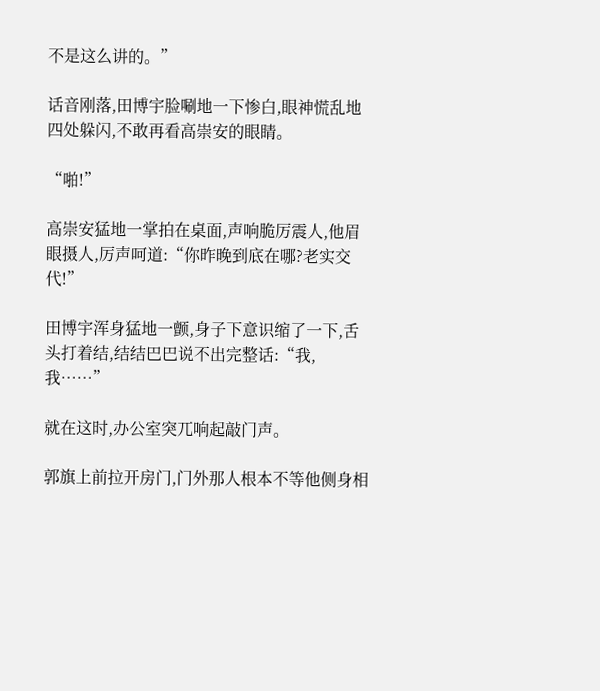不是这么讲的。”

话音刚落,田博宇脸唰地一下惨白,眼神慌乱地四处躲闪,不敢再看高崇安的眼睛。

“啪!”

高崇安猛地一掌拍在桌面,声响脆厉震人,他眉眼摄人,厉声呵道:“你昨晚到底在哪?老实交代!”

田博宇浑身猛地一颤,身子下意识缩了一下,舌头打着结,结结巴巴说不出完整话:“我,我……”

就在这时,办公室突兀响起敲门声。

郭旗上前拉开房门,门外那人根本不等他侧身相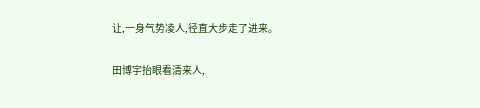让,一身气势凌人,径直大步走了进来。

田博宇抬眼看清来人,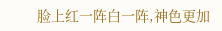脸上红一阵白一阵,神色更加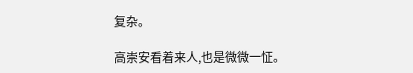复杂。

高崇安看着来人,也是微微一怔。